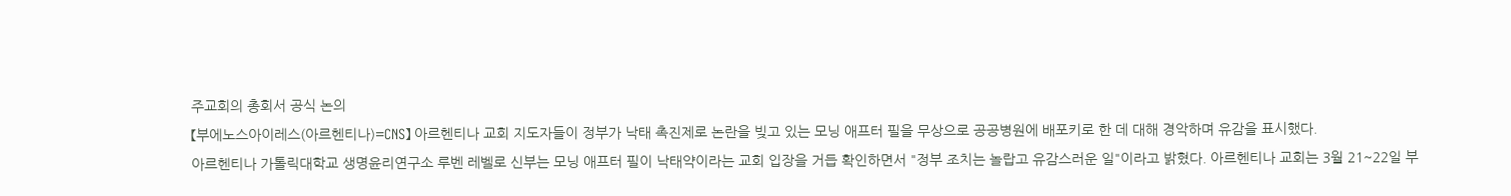주교회의 총회서 공식 논의
【부에노스아이레스(아르헨티나)=CNS】 아르헨티나 교회 지도자들이 정부가 낙태 촉진제로 논란을 빚고 있는 모닝 애프터 필을 무상으로 공공병원에 배포키로 한 데 대해 경악하며 유감을 표시했다.
아르헨티나 가톨릭대학교 생명윤리연구소 루벤 레벨로 신부는 모닝 애프터 필이 낙태약이라는 교회 입장을 거듭 확인하면서 "정부 조치는 놀랍고 유감스러운 일"이라고 밝혔다. 아르헨티나 교회는 3월 21~22일 부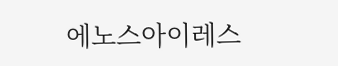에노스아이레스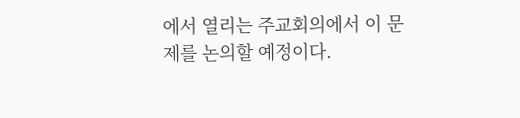에서 열리는 주교회의에서 이 문제를 논의할 예정이다.